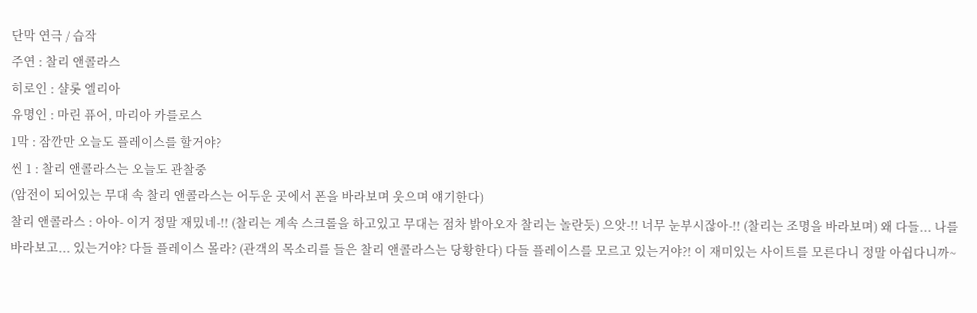단막 연극 / 습작
주연 : 찰리 앤콜라스
히로인 : 샬롯 엘리아
유명인 : 마린 퓨어, 마리아 카를로스
1막 : 잠깐만 오늘도 플레이스를 할거야?
씬 1 : 찰리 앤콜라스는 오늘도 관찰중
(암전이 되어있는 무대 속 찰리 앤콜라스는 어두운 곳에서 폰을 바라보며 웃으며 얘기한다)
찰리 앤콜라스 : 아아- 이거 정말 재밌네-!! (찰리는 계속 스크롤을 하고있고 무대는 점차 밝아오자 찰리는 놀란듯) 으앗-!! 너무 눈부시잖아-!! (찰리는 조명을 바라보며) 왜 다들... 나를 바라보고... 있는거야? 다들 플레이스 몰라? (관객의 목소리를 들은 찰리 앤콜라스는 당황한다) 다들 플레이스를 모르고 있는거야?! 이 재미있는 사이트를 모른다니 정말 아쉽다니까~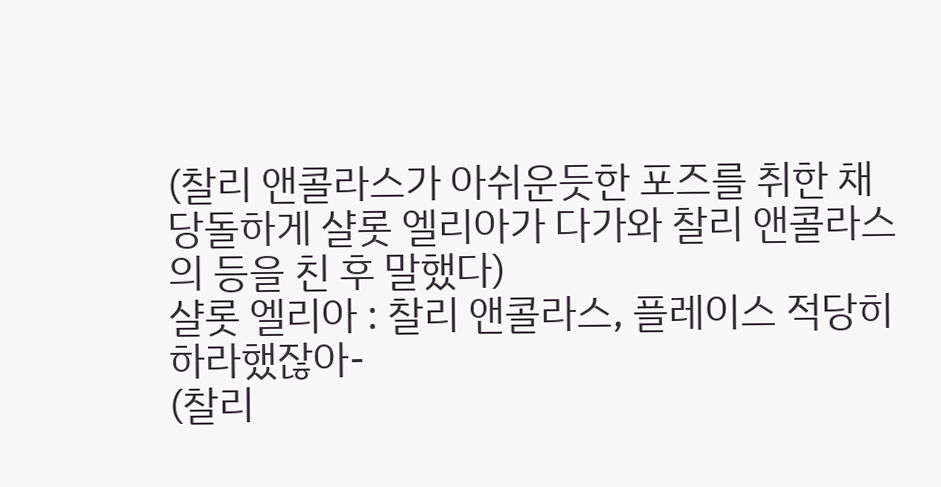(찰리 앤콜라스가 아쉬운듯한 포즈를 취한 채 당돌하게 샬롯 엘리아가 다가와 찰리 앤콜라스의 등을 친 후 말했다)
샬롯 엘리아 : 찰리 앤콜라스, 플레이스 적당히 하라했잖아-
(찰리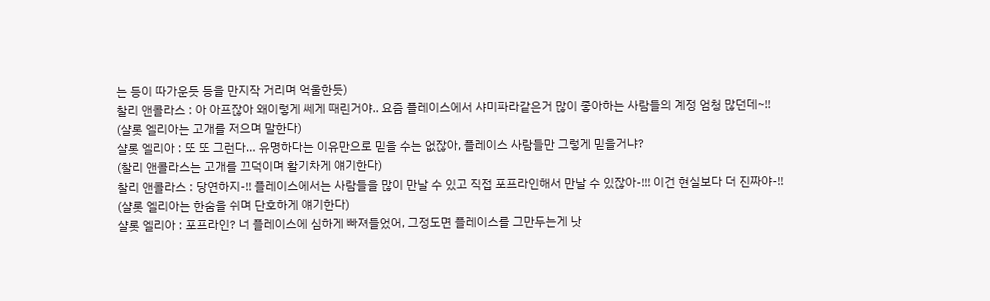는 등이 따가운듯 등을 만지작 거리며 억울한듯)
찰리 앤콜라스 : 아 아프잖아 왜이렇게 쎄게 때린거야.. 요즘 플레이스에서 샤미파라같은거 많이 좋아하는 사람들의 계정 엄청 많던데~!!
(샬롯 엘리아는 고개를 저으며 말한다)
샬롯 엘리아 : 또 또 그런다… 유명하다는 이유만으로 믿을 수는 없잖아, 플레이스 사람들만 그렇게 믿을거냐?
(찰리 앤콜라스는 고개를 끄덕이며 활기차게 얘기한다)
찰리 앤콜라스 : 당연하지-!! 플레이스에서는 사람들을 많이 만날 수 있고 직접 포프라인해서 만날 수 있잖아-!!! 이건 현실보다 더 진짜야-!!
(샬롯 엘리아는 한숨을 쉬며 단호하게 얘기한다)
샬롯 엘리아 : 포프라인? 너 플레이스에 심하게 빠져들었어, 그정도면 플레이스를 그만두는게 낫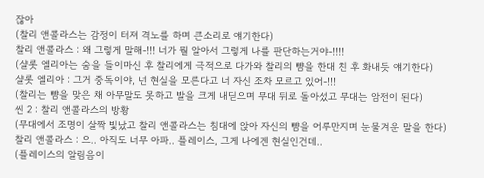잖아
(찰리 앤콜라스는 감정이 터져 격노를 하며 큰소리로 얘기한다)
찰리 앤콜라스 : 왜 그렇게 말해-!!! 너가 뭘 알아서 그렇게 나를 판단하는거야-!!!!
(샬롯 엘리아는 숨을 들이마신 후 찰리에게 극적으로 다가와 찰리의 뺨을 한대 친 후 화내듯 얘기한다)
샬롯 엘리아 : 그거 중독이야, 넌 현실을 모른다고 너 자신 조차 모르고 있어-!!!
(찰리는 뺨을 맞은 채 아무말도 못하고 발을 크게 내딛으며 무대 뒤로 돌아섰고 무대는 암전이 된다)
씬 2 : 찰리 앤콜라스의 방황
(무대에서 조명이 살짝 빛났고 찰리 앤콜라스는 침대에 앉아 자신의 뺨을 어루만지며 눈물겨운 말을 한다)
찰리 앤콜라스 : 으.. 아직도 너무 아파.. 플레이스, 그게 나에겐 현실인건데..
(플레이스의 알림음이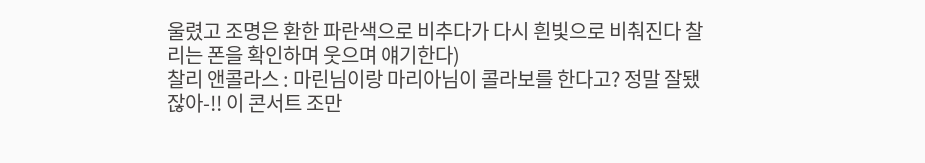울렸고 조명은 환한 파란색으로 비추다가 다시 흰빛으로 비춰진다 찰리는 폰을 확인하며 웃으며 얘기한다)
찰리 앤콜라스 : 마린님이랑 마리아님이 콜라보를 한다고? 정말 잘됐잖아-!! 이 콘서트 조만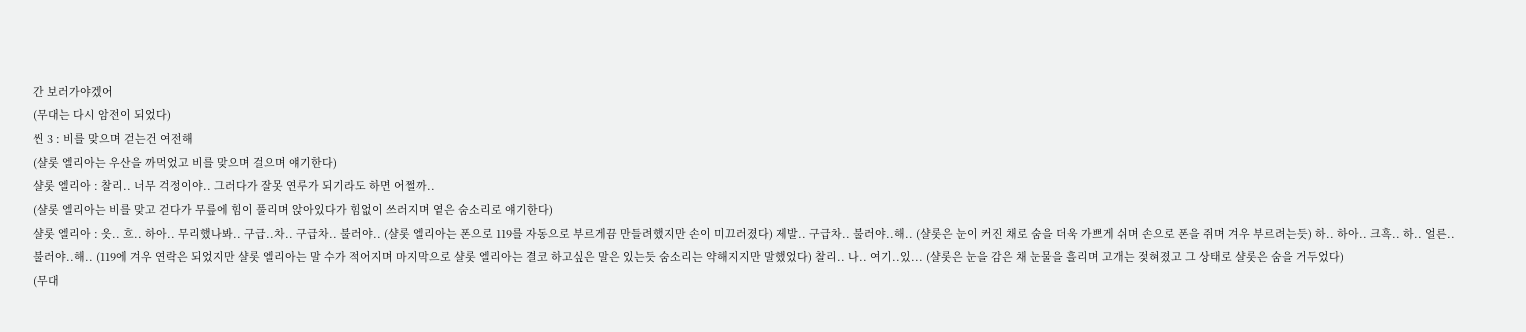간 보러가야겠어
(무대는 다시 암전이 되었다)
씬 3 : 비를 맞으며 걷는건 여전해
(샬롯 엘리아는 우산을 까먹었고 비를 맞으며 걸으며 얘기한다)
샬롯 엘리아 : 찰리.. 너무 걱정이야.. 그러다가 잘못 연루가 되기라도 하면 어쩔까..
(샬롯 엘리아는 비를 맞고 걷다가 무릎에 힘이 풀리며 앉아있다가 힘없이 쓰러지며 옅은 숨소리로 얘기한다)
샬롯 엘리아 : 읏.. 흐.. 하아.. 무리했나봐.. 구급..차.. 구급차.. 불러야.. (샬롯 엘리아는 폰으로 119를 자동으로 부르게끔 만들려했지만 손이 미끄러졌다) 제발.. 구급차.. 불러야..해.. (샬롯은 눈이 커진 채로 숨을 더욱 가쁘게 쉬며 손으로 폰을 쥐며 겨우 부르려는듯) 하.. 하아.. 크흑.. 하.. 얼른.. 불러야..해.. (119에 겨우 연락은 되었지만 샬롯 엘리아는 말 수가 적어지며 마지막으로 샬롯 엘리아는 결코 하고싶은 말은 있는듯 숨소리는 약해지지만 말했었다) 찰리.. 나.. 여기..있... (샬롯은 눈을 감은 채 눈물을 흘리며 고개는 젖혀졌고 그 상태로 샬롯은 숨을 거두었다)
(무대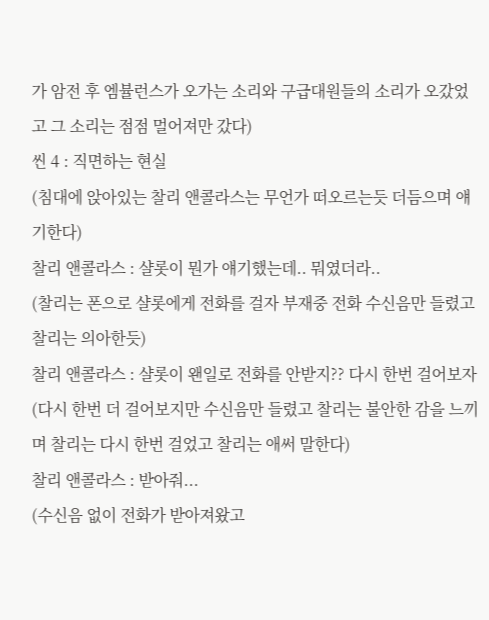가 암전 후 엠뷸런스가 오가는 소리와 구급대원들의 소리가 오갔었고 그 소리는 점점 멀어져만 갔다)
씬 4 : 직면하는 현실
(침대에 앉아있는 찰리 앤콜라스는 무언가 떠오르는듯 더듬으며 얘기한다)
찰리 앤콜라스 : 샬롯이 뭔가 얘기했는데.. 뭐였더라..
(찰리는 폰으로 샬롯에게 전화를 걸자 부재중 전화 수신음만 들렸고 찰리는 의아한듯)
찰리 앤콜라스 : 샬롯이 왠일로 전화를 안받지?? 다시 한번 걸어보자
(다시 한번 더 걸어보지만 수신음만 들렸고 찰리는 불안한 감을 느끼며 찰리는 다시 한번 걸었고 찰리는 애써 말한다)
찰리 앤콜라스 : 받아줘...
(수신음 없이 전화가 받아져왔고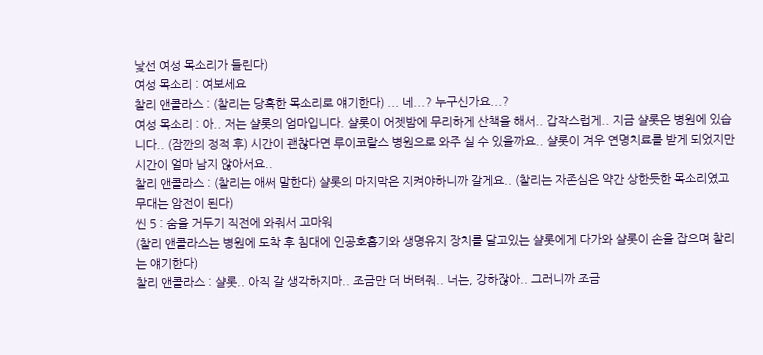낯선 여성 목소리가 들린다)
여성 목소리 : 여보세요
찰리 앤콜라스 : (찰리는 당혹한 목소리로 얘기한다) ... 네...? 누구신가요...?
여성 목소리 : 아.. 저는 샬롯의 엄마입니다. 샬롯이 어젯밤에 무리하게 산책을 해서.. 갑작스럽게.. 지금 샬롯은 병원에 있습니다.. (잠깐의 정적 후) 시간이 괜찮다면 루이코랄스 병원으로 와주 실 수 있을까요.. 샬롯이 겨우 연명치료를 받게 되었지만 시간이 얼마 남지 않아서요..
찰리 앤콜라스 : (찰리는 애써 말한다) 샬롯의 마지막은 지켜야하니까 갈게요.. (찰리는 자존심은 약간 상한듯한 목소리였고 무대는 암전이 된다)
씬 5 : 숨을 거두기 직전에 와줘서 고마워
(찰리 앤콜라스는 병원에 도착 후 침대에 인공호흡기와 생명유지 장치를 달고있는 샬롯에게 다가와 샬롯이 손을 잡으며 찰리는 얘기한다)
찰리 앤콜라스 : 샬롯.. 아직 갈 생각하지마.. 조금만 더 버텨줘.. 너는, 강하잖아.. 그러니까 조금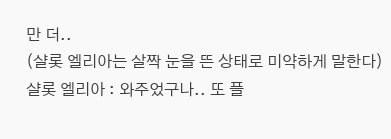만 더..
(샬롯 엘리아는 살짝 눈을 뜬 상태로 미약하게 말한다)
샬롯 엘리아 : 와주었구나.. 또 플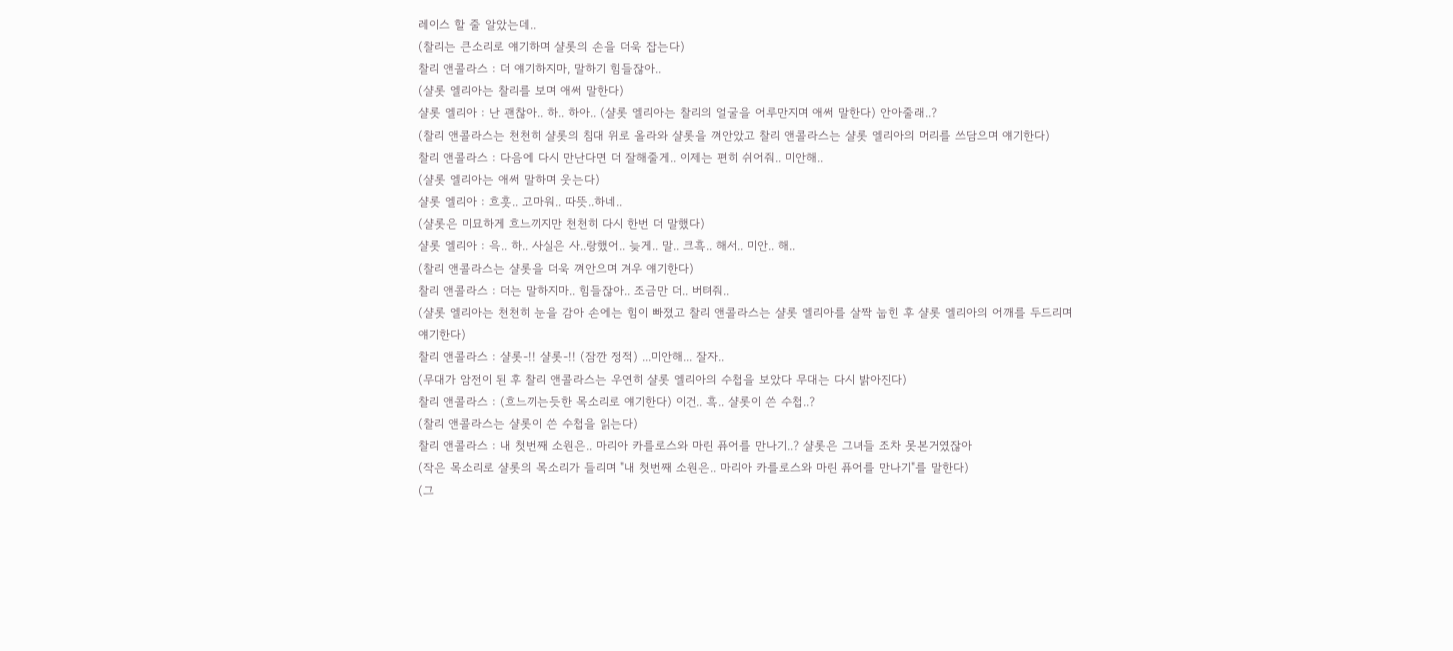레이스 할 줄 알았는데..
(찰리는 큰소리로 얘기하며 샬롯의 손을 더욱 잡는다)
찰리 앤콜라스 : 더 얘기하지마, 말하기 힘들잖아..
(샬롯 엘리아는 찰리를 보며 애써 말한다)
샬롯 엘리아 : 난 괜찮아.. 하.. 하아.. (샬롯 엘리아는 찰리의 얼굴을 어루만지며 애써 말한다) 안아줄래..?
(찰리 앤콜라스는 천천히 샬롯의 침대 위로 올라와 샬롯을 껴안았고 찰리 앤콜라스는 샬롯 엘리아의 머리를 쓰담으며 얘기한다)
찰리 앤콜라스 : 다음에 다시 만난다면 더 잘해줄게.. 이제는 편히 쉬어줘.. 미안해..
(샬롯 엘리아는 애써 말하며 웃는다)
샬롯 엘리아 : 흐흣.. 고마워.. 따뜻..하네..
(샬롯은 미묘하게 흐느끼지만 천천히 다시 한번 더 말했다)
샬롯 엘리아 : 윽.. 하.. 사실은 사..랑했어.. 늦게.. 말.. 크흑.. 해서.. 미안.. 해..
(찰리 앤콜라스는 샬롯을 더욱 껴안으며 겨우 얘기한다)
찰리 앤콜라스 : 더는 말하지마.. 힘들잖아.. 조금만 더.. 버텨줘..
(샬롯 엘리아는 천천히 눈을 감아 손에는 힘이 빠졌고 찰리 앤콜라스는 샬롯 엘리아를 살짝 눕힌 후 샬롯 엘리아의 어깨를 두드리며 얘기한다)
찰리 앤콜라스 : 샬롯-!! 샬롯-!! (잠깐 정적) ...미안해... 잘자..
(무대가 암전이 된 후 찰리 앤콜라스는 우연히 샬롯 엘리아의 수첩을 보았다 무대는 다시 밝아진다)
찰리 앤콜라스 : (흐느끼는듯한 목소리로 얘기한다) 이건.. 흑.. 샬롯이 쓴 수첩..?
(찰리 앤콜라스는 샬롯이 쓴 수첩을 읽는다)
찰리 앤콜라스 : 내 첫번째 소원은.. 마리아 카를로스와 마린 퓨어를 만나기..? 샬롯은 그녀들 조차 못본거였잖아
(작은 목소리로 샬롯의 목소리가 들리며 "내 첫번째 소원은.. 마리아 카를로스와 마린 퓨어를 만나기"를 말한다)
(그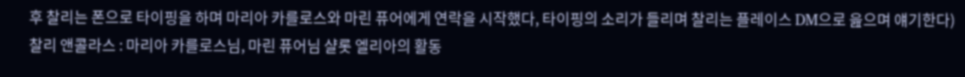후 찰리는 폰으로 타이핑을 하며 마리아 카를로스와 마린 퓨어에게 연락을 시작했다, 타이핑의 소리가 들리며 찰리는 플레이스 DM으로 읊으며 얘기한다)
찰리 앤콜라스 : 마리아 카를로스님, 마린 퓨어님 샬롯 엘리아의 활동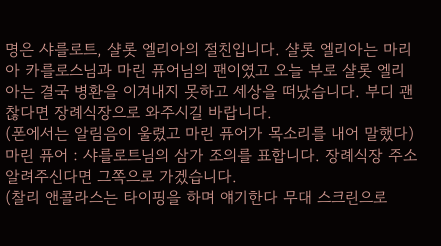명은 샤를로트, 샬롯 엘리아의 절친입니다. 샬롯 엘리아는 마리아 카를로스님과 마린 퓨어님의 팬이였고 오늘 부로 샬롯 엘리아는 결국 병환을 이겨내지 못하고 세상을 떠났습니다. 부디 괜찮다면 장례식장으로 와주시길 바랍니다.
(폰에서는 알림음이 울렸고 마린 퓨어가 목소리를 내어 말했다)
마린 퓨어 : 샤를로트님의 삼가 조의를 표합니다. 장례식장 주소 알려주신다면 그쪽으로 가겠습니다.
(찰리 앤콜라스는 타이핑을 하며 얘기한다 무대 스크린으로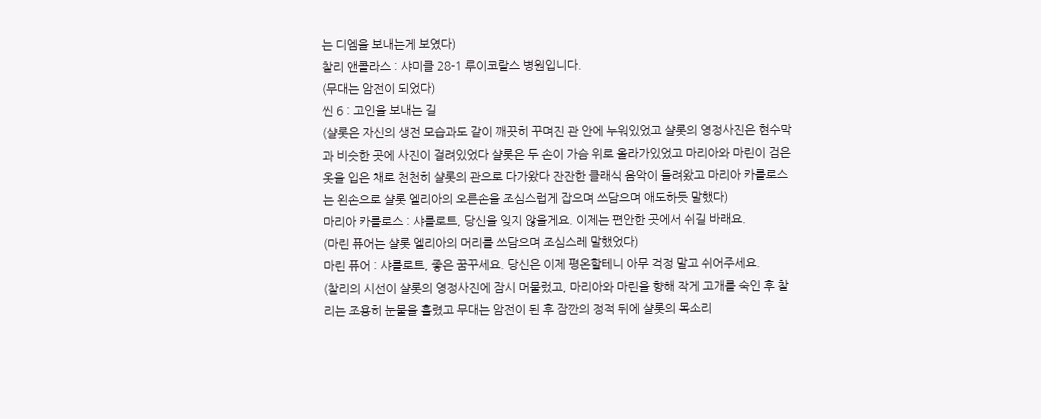는 디엠을 보내는게 보였다)
찰리 앤콜라스 : 샤미클 28-1 루이코랄스 병원입니다.
(무대는 암전이 되었다)
씬 6 : 고인을 보내는 길
(샬롯은 자신의 생전 모습과도 같이 깨끗히 꾸며진 관 안에 누워있었고 샬롯의 영정사진은 현수막과 비슷한 곳에 사진이 걸려있었다 샬롯은 두 손이 가슴 위로 올라가있었고 마리아와 마린이 검은 옷을 입은 채로 천천히 샬롯의 관으로 다가왔다 잔잔한 클래식 음악이 들려왔고 마리아 카를로스는 왼손으로 샬롯 엘리아의 오른손을 조심스럽게 잡으며 쓰담으며 애도하듯 말했다)
마리아 카를로스 : 샤를로트, 당신을 잊지 않을게요. 이제는 편안한 곳에서 쉬길 바래요.
(마린 퓨어는 샬롯 엘리아의 머리를 쓰담으며 조심스레 말했었다)
마린 퓨어 : 샤를로트, 좋은 꿈꾸세요. 당신은 이제 평온할테니 아무 걱정 말고 쉬어주세요.
(찰리의 시선이 샬롯의 영정사진에 잠시 머물렀고, 마리아와 마린을 향해 작게 고개를 숙인 후 찰리는 조용히 눈물을 흘렸고 무대는 암전이 된 후 잠깐의 정적 뒤에 샬롯의 목소리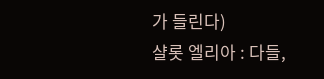가 들린다)
샬롯 엘리아 : 다들,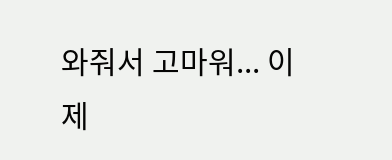와줘서 고마워... 이제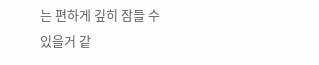는 편하게 깊히 잠들 수 있을거 같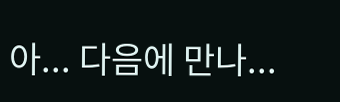아... 다음에 만나...